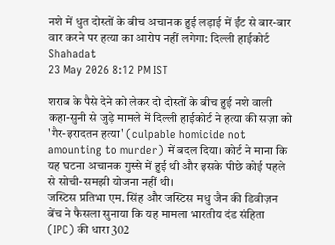नशे में धुत दोस्तों के बीच अचानक हुई लड़ाई में ईंट से बार-बार वार करने पर हत्या का आरोप नहीं लगेगा: दिल्ली हाईकोर्ट
Shahadat
23 May 2026 8:12 PM IST

शराब के पैसे देने को लेकर दो दोस्तों के बीच हुई नशे वाली कहा-सुनी से जुड़े मामले में दिल्ली हाईकोर्ट ने हत्या की सज़ा को 'गैर-इरादतन हत्या' (culpable homicide not amounting to murder) में बदल दिया। कोर्ट ने माना कि यह घटना अचानक गुस्से में हुई थी और इसके पीछे कोई पहले से सोची-समझी योजना नहीं थी।
जस्टिस प्रतिभा एम. सिंह और जस्टिस मधु जैन की डिवीज़न बेंच ने फैसला सुनाया कि यह मामला भारतीय दंड संहिता (IPC) की धारा 302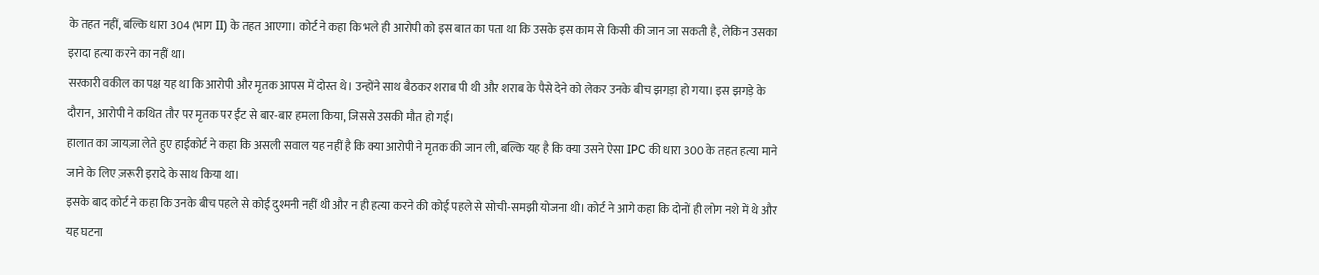के तहत नहीं, बल्कि धारा 304 (भाग II) के तहत आएगा। कोर्ट ने कहा कि भले ही आरोपी को इस बात का पता था कि उसके इस काम से किसी की जान जा सकती है, लेकिन उसका इरादा हत्या करने का नहीं था।
सरकारी वकील का पक्ष यह था कि आरोपी और मृतक आपस में दोस्त थे। उन्होंने साथ बैठकर शराब पी थी और शराब के पैसे देने को लेकर उनके बीच झगड़ा हो गया। इस झगड़े के दौरान, आरोपी ने कथित तौर पर मृतक पर ईंट से बार-बार हमला किया, जिससे उसकी मौत हो गई।
हालात का जायज़ा लेते हुए हाईकोर्ट ने कहा कि असली सवाल यह नहीं है कि क्या आरोपी ने मृतक की जान ली, बल्कि यह है कि क्या उसने ऐसा IPC की धारा 300 के तहत हत्या माने जाने के लिए ज़रूरी इरादे के साथ किया था।
इसके बाद कोर्ट ने कहा कि उनके बीच पहले से कोई दुश्मनी नहीं थी और न ही हत्या करने की कोई पहले से सोची-समझी योजना थी। कोर्ट ने आगे कहा कि दोनों ही लोग नशे में थे और यह घटना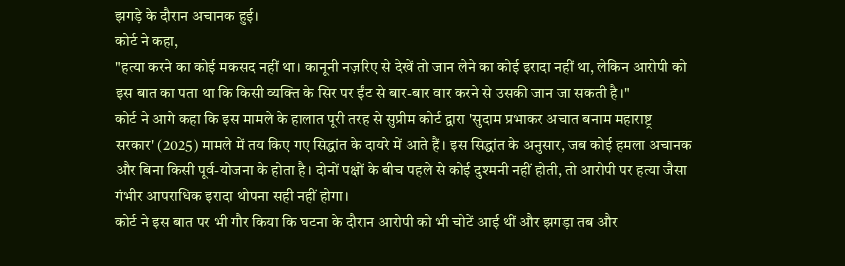झगड़े के दौरान अचानक हुई।
कोर्ट ने कहा,
"हत्या करने का कोई मकसद नहीं था। कानूनी नज़रिए से देखें तो जान लेने का कोई इरादा नहीं था, लेकिन आरोपी को इस बात का पता था कि किसी व्यक्ति के सिर पर ईंट से बार-बार वार करने से उसकी जान जा सकती है।"
कोर्ट ने आगे कहा कि इस मामले के हालात पूरी तरह से सुप्रीम कोर्ट द्वारा 'सुदाम प्रभाकर अचात बनाम महाराष्ट्र सरकार' (2025) मामले में तय किए गए सिद्धांत के दायरे में आते हैं। इस सिद्धांत के अनुसार, जब कोई हमला अचानक और बिना किसी पूर्व-योजना के होता है। दोनों पक्षों के बीच पहले से कोई दुश्मनी नहीं होती, तो आरोपी पर हत्या जैसा गंभीर आपराधिक इरादा थोपना सही नहीं होगा।
कोर्ट ने इस बात पर भी गौर किया कि घटना के दौरान आरोपी को भी चोटें आई थीं और झगड़ा तब और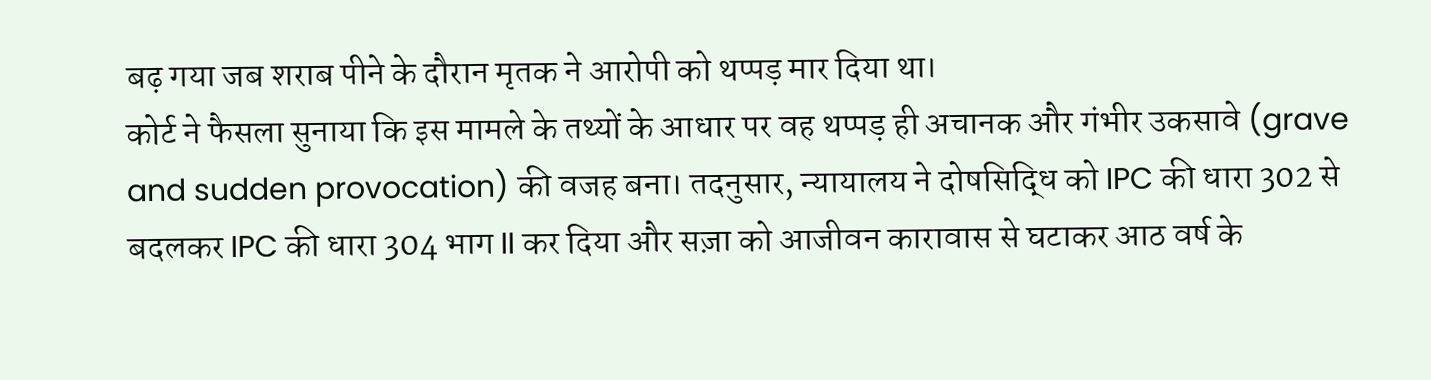बढ़ गया जब शराब पीने के दौरान मृतक ने आरोपी को थप्पड़ मार दिया था।
कोर्ट ने फैसला सुनाया कि इस मामले के तथ्यों के आधार पर वह थप्पड़ ही अचानक और गंभीर उकसावे (grave and sudden provocation) की वजह बना। तदनुसार, न्यायालय ने दोषसिद्धि को IPC की धारा 302 से बदलकर IPC की धारा 304 भाग II कर दिया और सज़ा को आजीवन कारावास से घटाकर आठ वर्ष के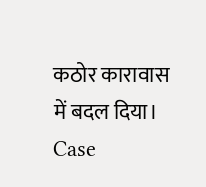कठोर कारावास में बदल दिया।
Case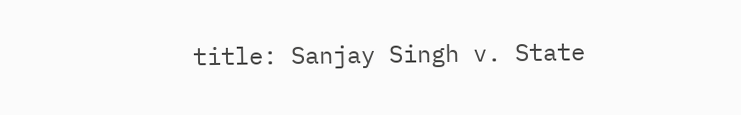title: Sanjay Singh v. State